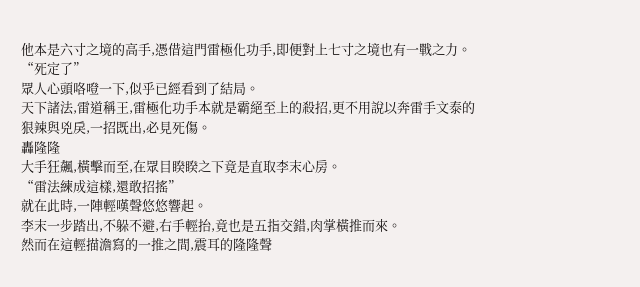他本是六寸之境的高手,憑借這門雷極化功手,即便對上七寸之境也有一戰之力。
“死定了”
眾人心頭咯噔一下,似乎已經看到了結局。
天下諸法,雷道稱王,雷極化功手本就是霸絕至上的殺招,更不用說以奔雷手文泰的狠辣與兇戾,一招既出,必見死傷。
轟隆隆
大手狂飆,橫擊而至,在眾目睽睽之下竟是直取李末心房。
“雷法練成這樣,還敢招搖”
就在此時,一陣輕嘆聲悠悠響起。
李末一步踏出,不躲不避,右手輕抬,竟也是五指交錯,肉掌橫推而來。
然而在這輕描澹寫的一推之間,震耳的隆隆聲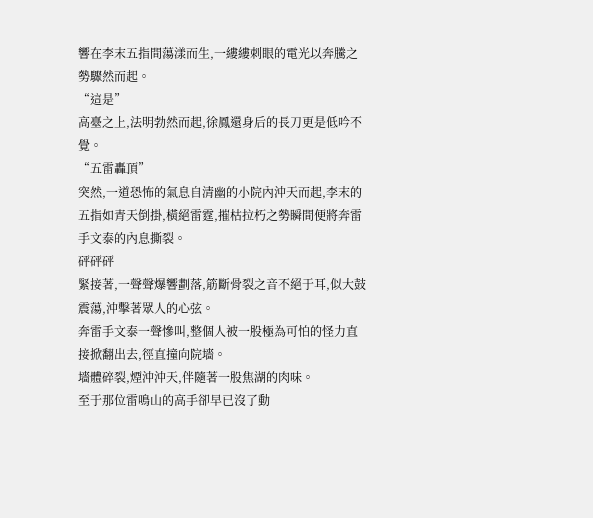響在李末五指間蕩漾而生,一縷縷刺眼的電光以奔騰之勢驟然而起。
“這是”
高臺之上,法明勃然而起,徐鳳還身后的長刀更是低吟不覺。
“五雷轟頂”
突然,一道恐怖的氣息自清幽的小院內沖天而起,李末的五指如青天倒掛,橫絕雷霆,摧枯拉朽之勢瞬間便將奔雷手文泰的內息撕裂。
砰砰砰
緊接著,一聲聲爆響劃落,筋斷骨裂之音不絕于耳,似大鼓震蕩,沖擊著眾人的心弦。
奔雷手文泰一聲慘叫,整個人被一股極為可怕的怪力直接掀翻出去,徑直撞向院墻。
墻體碎裂,煙沖沖天,伴隨著一股焦湖的肉味。
至于那位雷鳴山的高手卻早已沒了動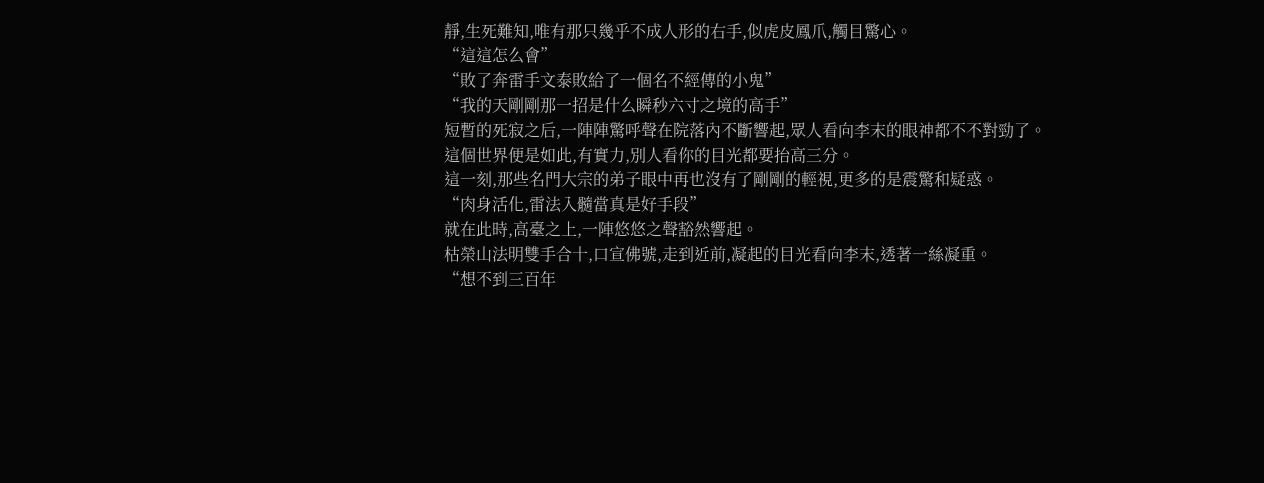靜,生死難知,唯有那只幾乎不成人形的右手,似虎皮鳳爪,觸目驚心。
“這這怎么會”
“敗了奔雷手文泰敗給了一個名不經傳的小鬼”
“我的天剛剛那一招是什么瞬秒六寸之境的高手”
短暫的死寂之后,一陣陣驚呼聲在院落內不斷響起,眾人看向李末的眼神都不不對勁了。
這個世界便是如此,有實力,別人看你的目光都要抬高三分。
這一刻,那些名門大宗的弟子眼中再也沒有了剛剛的輕視,更多的是震驚和疑惑。
“肉身活化,雷法入髓當真是好手段”
就在此時,高臺之上,一陣悠悠之聲豁然響起。
枯榮山法明雙手合十,口宣佛號,走到近前,凝起的目光看向李末,透著一絲凝重。
“想不到三百年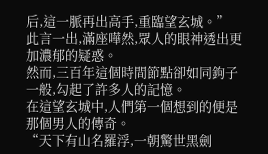后,這一脈再出高手,重臨望玄城。”
此言一出,滿座嘩然,眾人的眼神透出更加濃郁的疑惑。
然而,三百年這個時間節點卻如同鉤子一般,勾起了許多人的記憶。
在這望玄城中,人們第一個想到的便是那個男人的傳奇。
“天下有山名羅浮,一朝驚世黑劍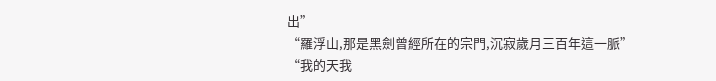出”
“羅浮山,那是黑劍曾經所在的宗門,沉寂歲月三百年這一脈”
“我的天我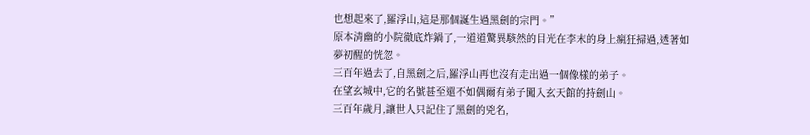也想起來了,羅浮山,這是那個誕生過黑劍的宗門。”
原本清幽的小院徹底炸鍋了,一道道驚異駭然的目光在李末的身上瘋狂掃過,透著如夢初醒的恍忽。
三百年過去了,自黑劍之后,羅浮山再也沒有走出過一個像樣的弟子。
在望玄城中,它的名號甚至還不如偶爾有弟子闖入玄天館的持劍山。
三百年歲月,讓世人只記住了黑劍的兇名,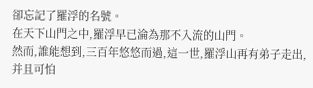卻忘記了羅浮的名號。
在天下山門之中,羅浮早已淪為那不入流的山門。
然而,誰能想到,三百年悠悠而過,這一世,羅浮山再有弟子走出,并且可怕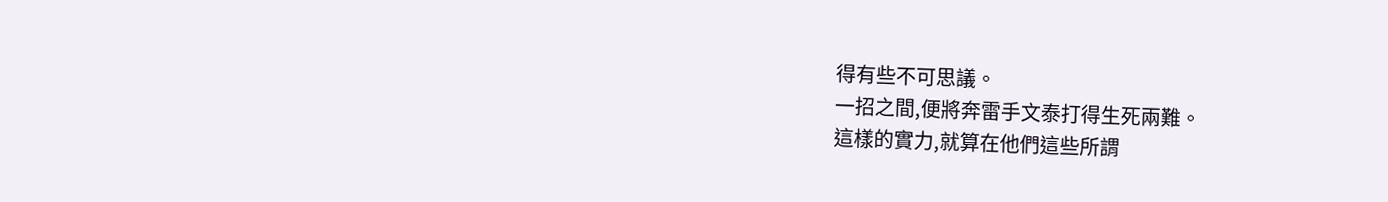得有些不可思議。
一招之間,便將奔雷手文泰打得生死兩難。
這樣的實力,就算在他們這些所謂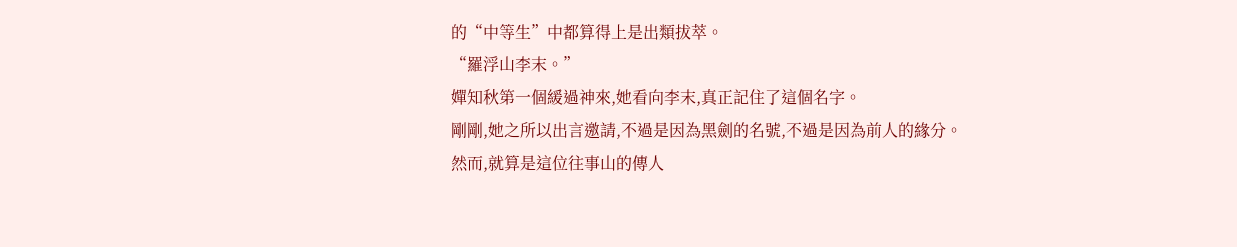的“中等生”中都算得上是出類拔萃。
“羅浮山李末。”
嬋知秋第一個緩過神來,她看向李末,真正記住了這個名字。
剛剛,她之所以出言邀請,不過是因為黑劍的名號,不過是因為前人的緣分。
然而,就算是這位往事山的傳人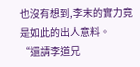也沒有想到,李末的實力竟是如此的出人意料。
“還請李道兄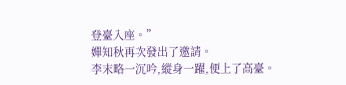登臺入座。”
嬋知秋再次發出了邀請。
李末略一沉吟,縱身一躍,便上了高臺。